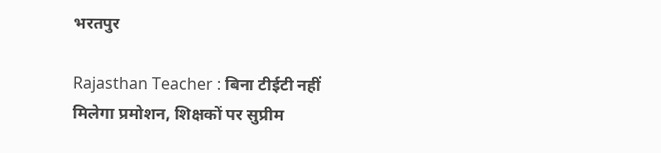भरतपुर

Rajasthan Teacher : बिना टीईटी नहीं मिलेगा प्रमोशन, शिक्षकों पर सुप्रीम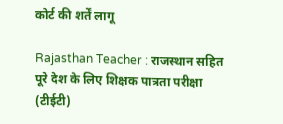कोर्ट की शर्तें लागू

Rajasthan Teacher : राजस्थान सहित पूरे देश के लिए शिक्षक पात्रता परीक्षा (टीईटी)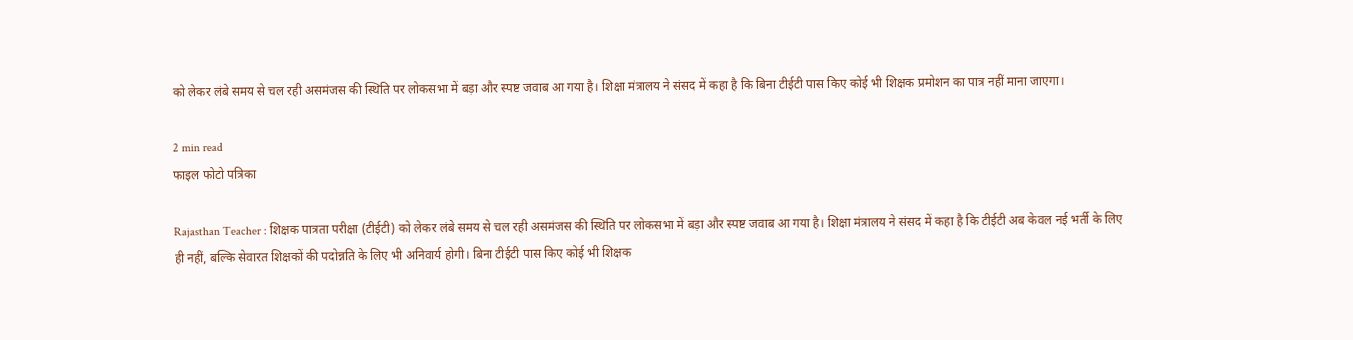को लेकर लंबे समय से चल रही असमंजस की स्थिति पर लोकसभा में बड़ा और स्पष्ट जवाब आ गया है। शिक्षा मंत्रालय ने संसद में कहा है कि बिना टीईटी पास किए कोई भी शिक्षक प्रमोशन का पात्र नहीं माना जाएगा।

2 min read
फाइल फोटो पत्रिका

Rajasthan Teacher : शिक्षक पात्रता परीक्षा (टीईटी) को लेकर लंबे समय से चल रही असमंजस की स्थिति पर लोकसभा में बड़ा और स्पष्ट जवाब आ गया है। शिक्षा मंत्रालय ने संसद में कहा है कि टीईटी अब केवल नई भर्ती के लिए ही नहीं, बल्कि सेवारत शिक्षकों की पदोन्नति के लिए भी अनिवार्य होगी। बिना टीईटी पास किए कोई भी शिक्षक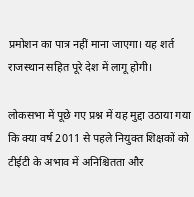प्रमोशन का पात्र नहीं माना जाएगा। यह शर्त राजस्थान सहित पूरे देश में लागू होगी।

लोकसभा में पूछे गए प्रश्न में यह मुद्दा उठाया गया कि क्या वर्ष 2011 से पहले नियुक्त शिक्षकों को टीईटी के अभाव में अनिश्चितता और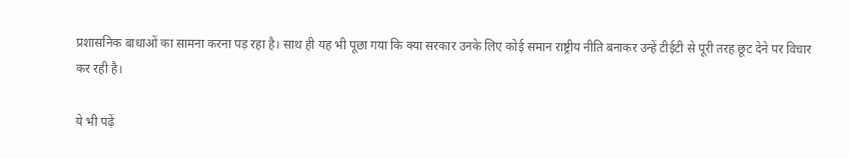प्रशासनिक बाधाओं का सामना करना पड़ रहा है। साथ ही यह भी पूछा गया कि क्या सरकार उनके लिए कोई समान राष्ट्रीय नीति बनाकर उन्हें टीईटी से पूरी तरह छूट देने पर विचार कर रही है।

ये भी पढ़ें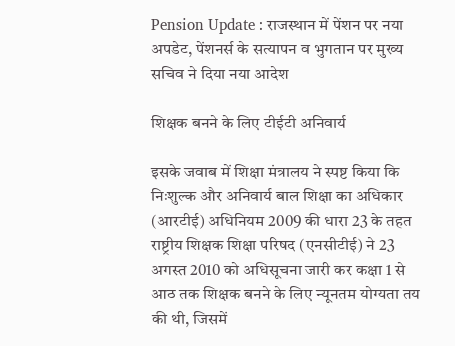Pension Update : राजस्थान में पेंशन पर नया अपडेट, पेंशनर्स के सत्यापन व भुगतान पर मुख्य सचिव ने दिया नया आदेश

शिक्षक बनने के लिए टीईटी अनिवार्य

इसके जवाब में शिक्षा मंत्रालय ने स्पष्ट किया कि निःशुल्क और अनिवार्य बाल शिक्षा का अधिकार (आरटीई) अधिनियम 2009 की धारा 23 के तहत राष्ट्रीय शिक्षक शिक्षा परिषद (एनसीटीई) ने 23 अगस्त 2010 को अधिसूचना जारी कर कक्षा 1 से आठ तक शिक्षक बनने के लिए न्यूनतम योग्यता तय की थी, जिसमें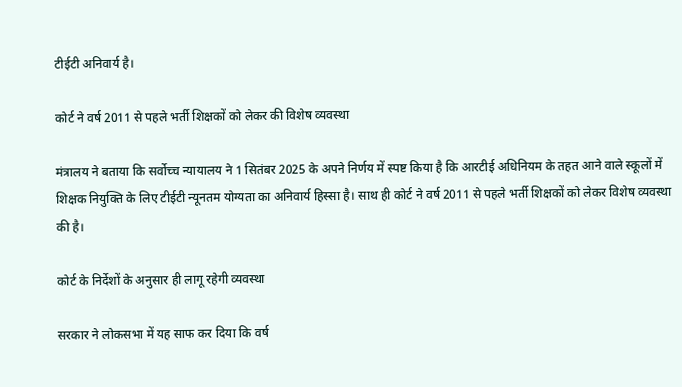टीईटी अनिवार्य है।

कोर्ट ने वर्ष 2011 से पहले भर्ती शिक्षकों को लेकर की विशेष व्यवस्था

मंत्रालय ने बताया कि सर्वोच्च न्यायालय ने 1 सितंबर 2025 के अपने निर्णय में स्पष्ट किया है कि आरटीई अधिनियम के तहत आने वाले स्कूलों में शिक्षक नियुक्ति के लिए टीईटी न्यूनतम योग्यता का अनिवार्य हिस्सा है। साथ ही कोर्ट ने वर्ष 2011 से पहले भर्ती शिक्षकों को लेकर विशेष व्यवस्था की है।

कोर्ट के निर्देशों के अनुसार ही लागू रहेगी व्यवस्था

सरकार ने लोकसभा में यह साफ कर दिया कि वर्ष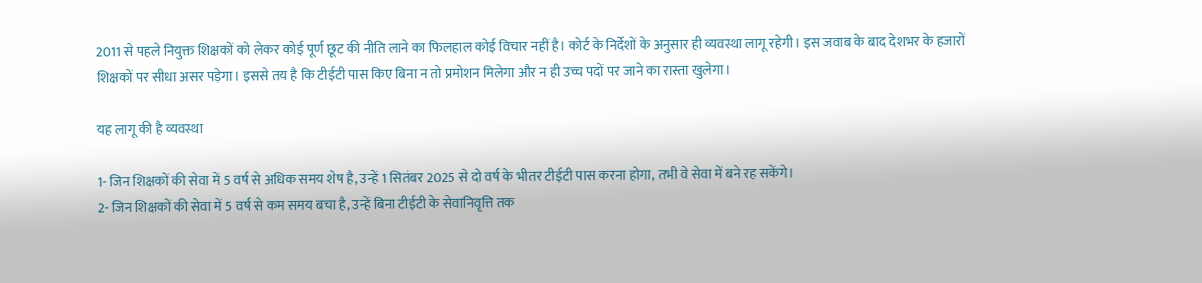2011 से पहले नियुक्त शिक्षकों को लेकर कोई पूर्ण छूट की नीति लाने का फिलहाल कोई विचार नहीं है। कोर्ट के निर्देशों के अनुसार ही व्यवस्था लागू रहेगी। इस जवाब के बाद देशभर के हजारों शिक्षकों पर सीधा असर पड़ेगा। इससे तय है कि टीईटी पास किए बिना न तो प्रमोशन मिलेगा और न ही उच्च पदों पर जाने का रास्ता खुलेगा।

यह लागू की है व्यवस्था

1- जिन शिक्षकों की सेवा में 5 वर्ष से अधिक समय शेष है, उन्हें 1 सितंबर 2025 से दो वर्ष के भीतर टीईटी पास करना होगा, तभी वे सेवा में बने रह सकेंगे।
2- जिन शिक्षकों की सेवा में 5 वर्ष से कम समय बचा है, उन्हें बिना टीईटी के सेवानिवृत्ति तक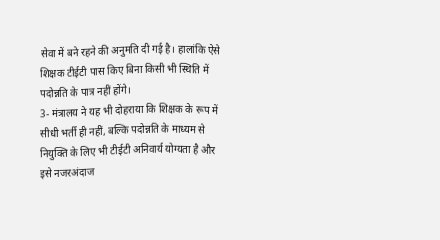सेवा में बने रहने की अनुमति दी गई है। हालांकि ऐसे शिक्षक टीईटी पास किए बिना किसी भी स्थिति में पदोन्नति के पात्र नहीं होंगे।
3- मंत्रालय ने यह भी दोहराया कि शिक्षक के रूप में सीधी भर्ती ही नहीं, बल्कि पदोन्नति के माध्यम से नियुक्ति के लिए भी टीईटी अनिवार्य योग्यता है और इसे नजरअंदाज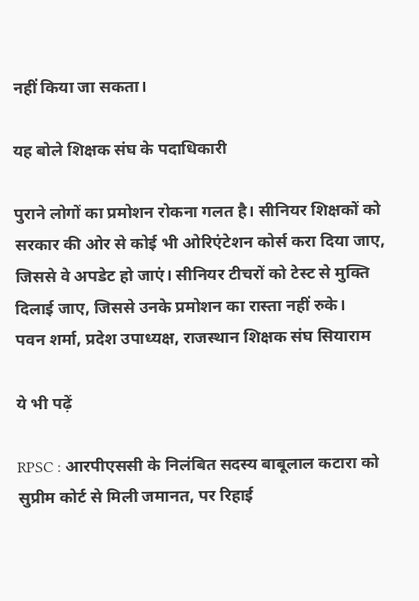नहीं किया जा सकता।

यह बोले शिक्षक संघ के पदाधिकारी

पुराने लोगों का प्रमोशन रोकना गलत है। सीनियर शिक्षकों को सरकार की ओर से कोई भी ओरिएंटेशन कोर्स करा दिया जाए, जिससे वे अपडेट हो जाएं। सीनियर टीचरों को टेस्ट से मुक्ति दिलाई जाए, जिससे उनके प्रमोशन का रास्ता नहीं रुके।
पवन शर्मा, प्रदेश उपाध्यक्ष, राजस्थान शिक्षक संघ सियाराम

ये भी पढ़ें

RPSC : आरपीएससी के निलंबित सदस्य बाबूलाल कटारा को सुप्रीम कोर्ट से मिली जमानत, पर रिहाई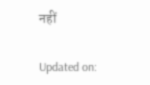नहीं

Updated on: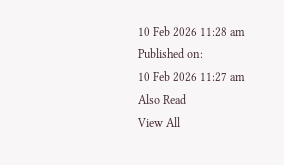10 Feb 2026 11:28 am
Published on:
10 Feb 2026 11:27 am
Also Read
View All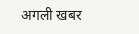अगली खबर